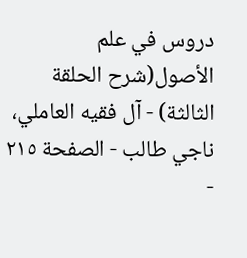دروس في علم الأصول(شرح الحلقة الثالثة) - آل فقيه العاملي، ناجي طالب - الصفحة ٢١٥ -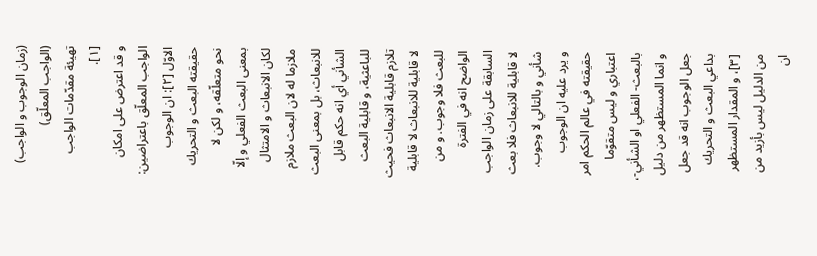(زمان الوجوب و الواجب) (الواجب المعلّق)
تهيئة مقدّمات الواجب [١].
و قد اعترض على امكان الواجب المعلّق باعتراضين:
الاوّل [٢]: ان الوجوب حقيقته البعث و التحريك نحو متعلّقه، و لكن لا بمعنى البعث الفعلي و إلّا لكان الانبعاث و الامتثال ملازما له لان البعث ملازم للانبعاث، بل بمعنى البعث الشأني أي انه حكم قابل للباعثية، و قابلية البعث تلازم قابلية الانبعاث فحيث لا قابلية للانبعاث لا قابلية للبعث فلا وجوب. و من الواضح انه في الفترة السابقة على زمان الواجب لا قابلية للانبعاث فلا بعث شأني و بالتالي لا وجوب.
و يرد عليه ان الوجوب حقيقته في عالم الحكم امر اعتباري و ليس متقوّما بالبعث- الفعلي او الشأني-، و انما المستظهر من دليل جعل الوجوب انه قد جعل بداعي البعث و التحريك [٣]، و المقدار المستظهر من الدليل ليس بأزيد من ان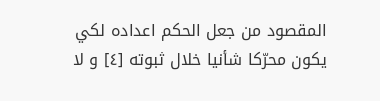المقصود من جعل الحكم اعداده لكي يكون محرّكا شأنيا خلال ثبوته [٤] و لا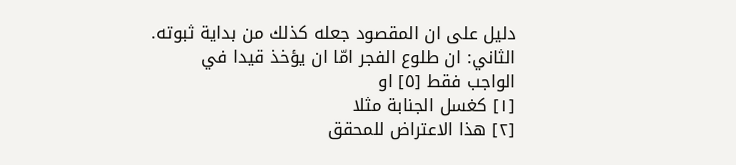دليل على ان المقصود جعله كذلك من بداية ثبوته.
الثاني: ان طلوع الفجر امّا ان يؤخذ قيدا في الواجب فقط [٥] او
[١] كغسل الجنابة مثلا
[٢] هذا الاعتراض للمحقق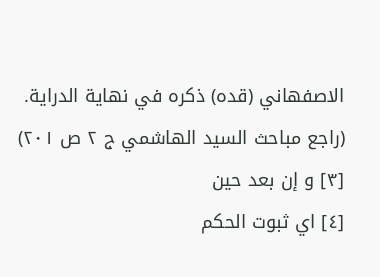الاصفهاني (قده) ذكره في نهاية الدراية. (راجع مباحث السيد الهاشمي ج ٢ ص ٢٠١)
[٣] و إن بعد حين
[٤] اي ثبوت الحكم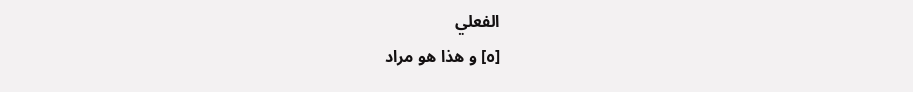الفعلي
[٥] و هذا هو مراد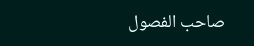صاحب الفصول